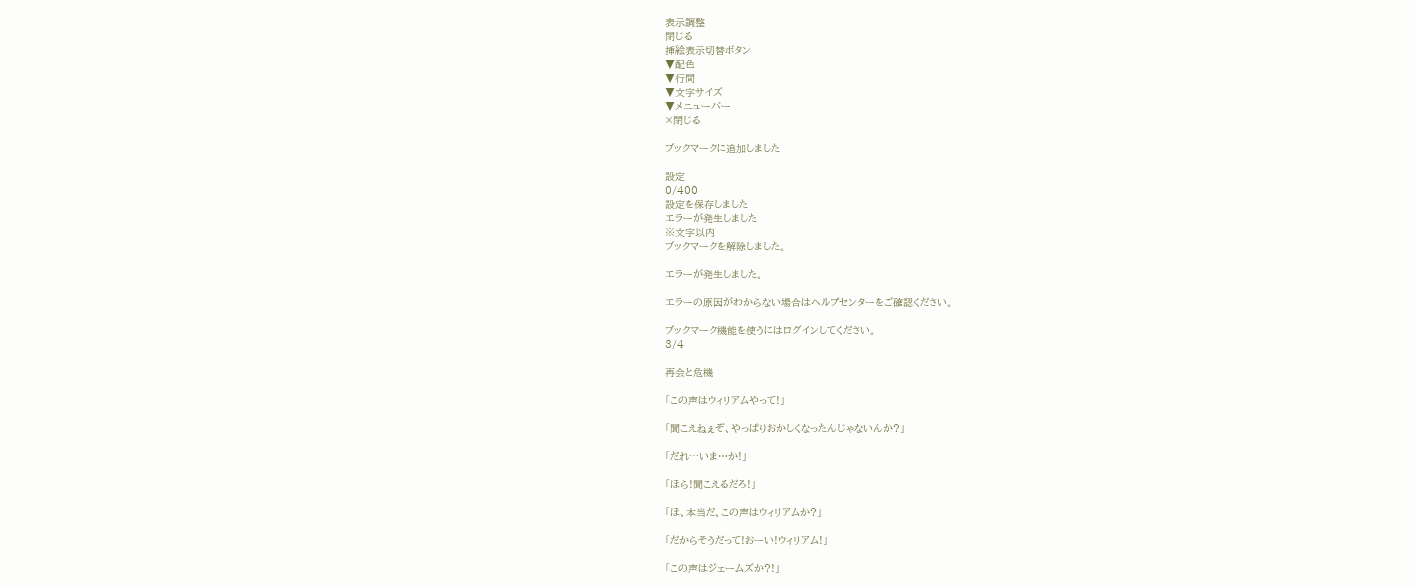表示調整
閉じる
挿絵表示切替ボタン
▼配色
▼行間
▼文字サイズ
▼メニューバー
×閉じる

ブックマークに追加しました

設定
0/400
設定を保存しました
エラーが発生しました
※文字以内
ブックマークを解除しました。

エラーが発生しました。

エラーの原因がわからない場合はヘルプセンターをご確認ください。

ブックマーク機能を使うにはログインしてください。
3/4

再会と危機

「この声はウィリアムやって!」

「聞こえねぇぞ、やっぱりおかしくなったんじゃないんか?」

「だれ⋯いま…か!」

「ほら!聞こえるだろ!」

「ほ、本当だ、この声はウィリアムか?」

「だからそうだって!おーい!ウィリアム!」

「この声はジェームズか?!」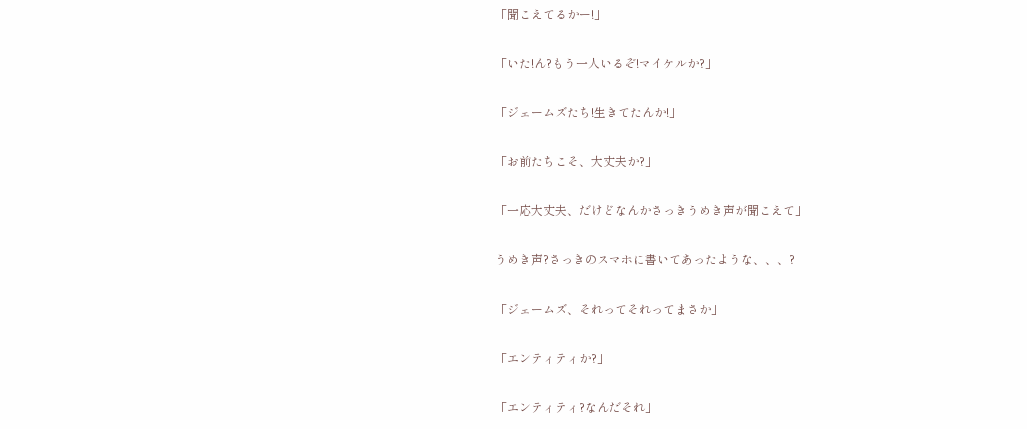「聞こえてるかー!」

「いた!ん?もう一人いるぞ!マイケルか?」

「ジェームズたち!生きてたんか!」

「お前たちこそ、大丈夫か?」

「一応大丈夫、だけどなんかさっきうめき声が聞こえて」

うめき声?さっきのスマホに書いてあったような、、、?

「ジェームズ、それってそれってまさか」

「エンティティか?」

「エンティティ?なんだそれ」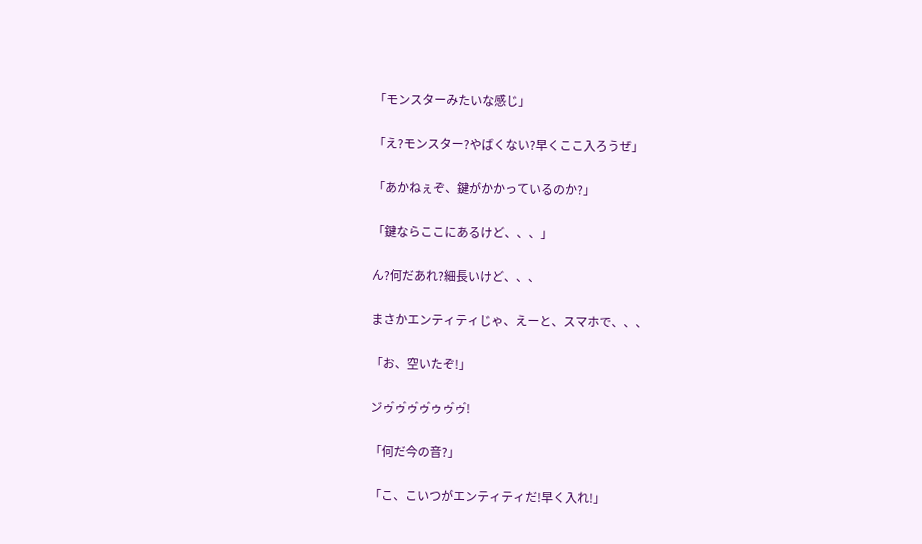「モンスターみたいな感じ」

「え?モンスター?やばくない?早くここ入ろうぜ」

「あかねぇぞ、鍵がかかっているのか?」

「鍵ならここにあるけど、、、」

ん?何だあれ?細長いけど、、、

まさかエンティティじゃ、えーと、スマホで、、、

「お、空いたぞ!」

ン゙ゥ゙ゥ゙ゥ゙ゥ゙ゥゥ゙ゥ゙!

「何だ今の音?」

「こ、こいつがエンティティだ!早く入れ!」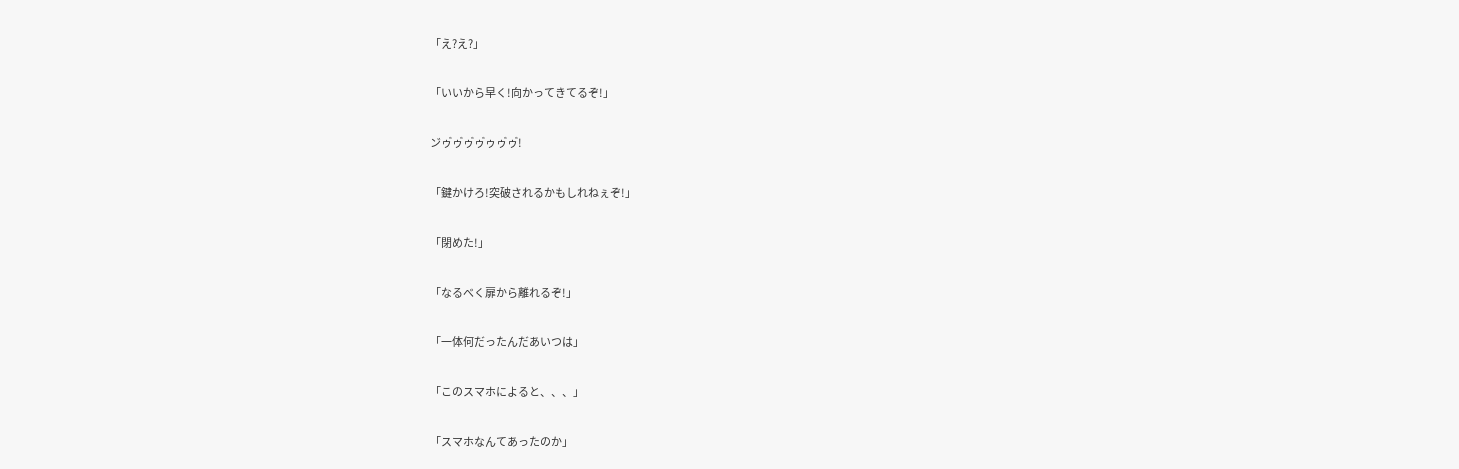「え?え?」

「いいから早く!向かってきてるぞ!」

ン゙ゥ゙ゥ゙ゥ゙ゥ゙ゥゥ゙ゥ゙!

「鍵かけろ!突破されるかもしれねぇぞ!」

「閉めた!」

「なるべく扉から離れるぞ!」

「一体何だったんだあいつは」

「このスマホによると、、、」

「スマホなんてあったのか」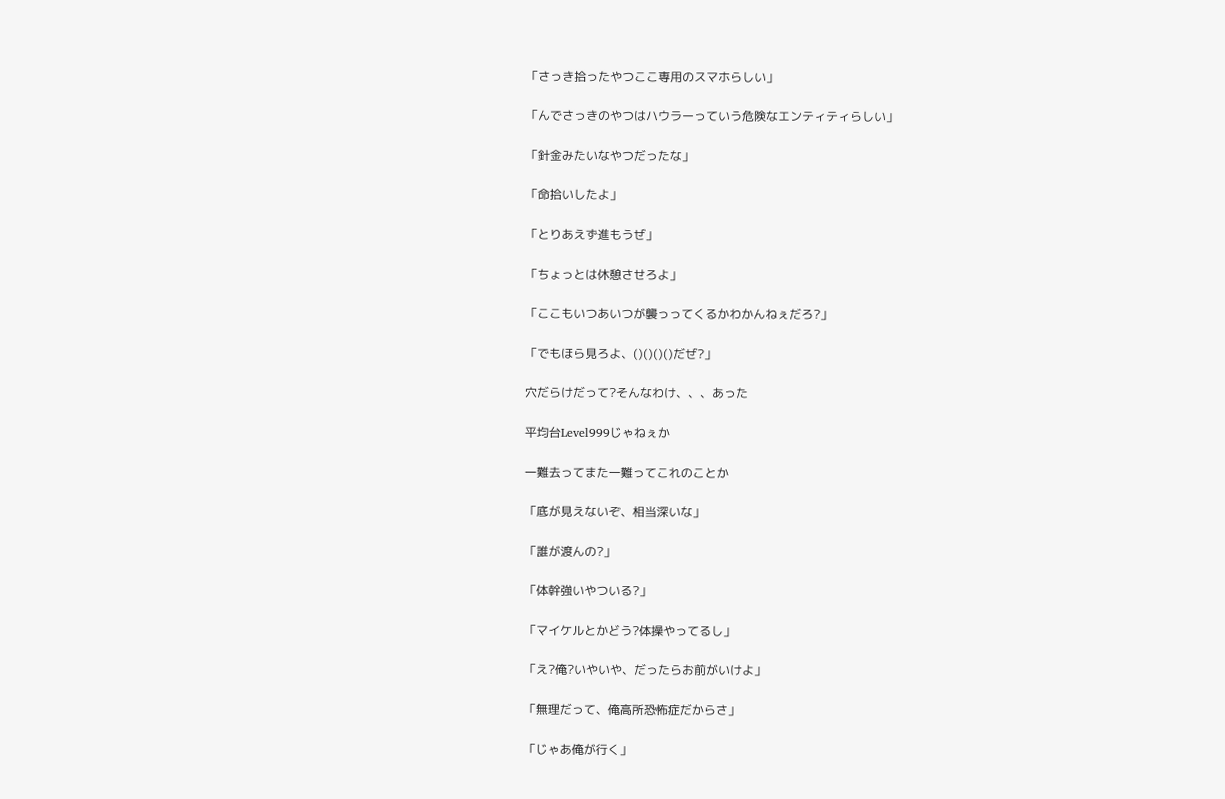「さっき拾ったやつここ専用のスマホらしい」

「んでさっきのやつはハウラーっていう危険なエンティティらしい」

「針金みたいなやつだったな」

「命拾いしたよ」

「とりあえず進もうぜ」

「ちょっとは休憩させろよ」

「ここもいつあいつが襲っってくるかわかんねぇだろ?」

「でもほら見ろよ、()()()()だぜ?」

穴だらけだって?そんなわけ、、、あった

平均台Level999じゃねぇか

一難去ってまた一難ってこれのことか

「底が見えないぞ、相当深いな」

「誰が渡んの?」

「体幹強いやついる?」

「マイケルとかどう?体操やってるし」

「え?俺?いやいや、だったらお前がいけよ」

「無理だって、俺高所恐怖症だからさ」

「じゃあ俺が行く」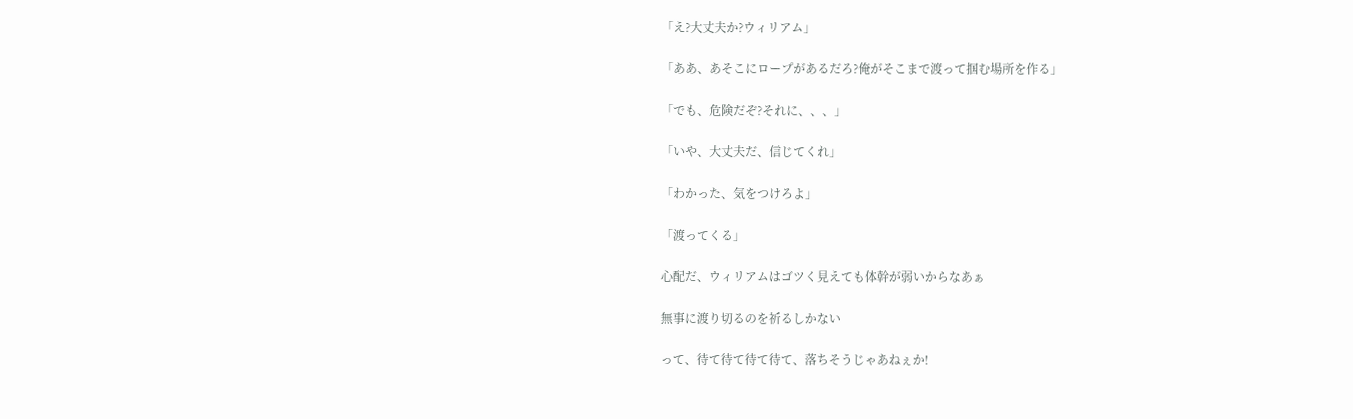「え?大丈夫か?ウィリアム」

「ああ、あそこにロープがあるだろ?俺がそこまで渡って掴む場所を作る」

「でも、危険だぞ?それに、、、」

「いや、大丈夫だ、信じてくれ」

「わかった、気をつけろよ」

「渡ってくる」

心配だ、ウィリアムはゴツく見えても体幹が弱いからなあぁ

無事に渡り切るのを祈るしかない

って、待て待て待て待て、落ちそうじゃあねぇか!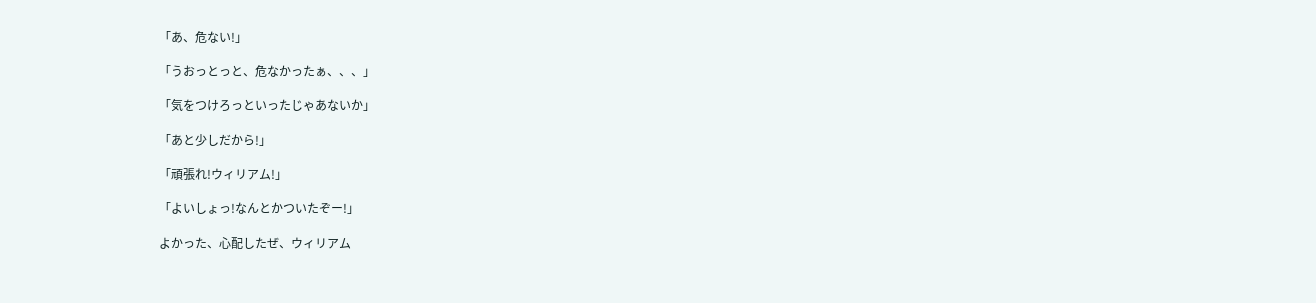「あ、危ない!」

「うおっとっと、危なかったぁ、、、」

「気をつけろっといったじゃあないか」

「あと少しだから!」

「頑張れ!ウィリアム!」

「よいしょっ!なんとかついたぞー!」

よかった、心配したぜ、ウィリアム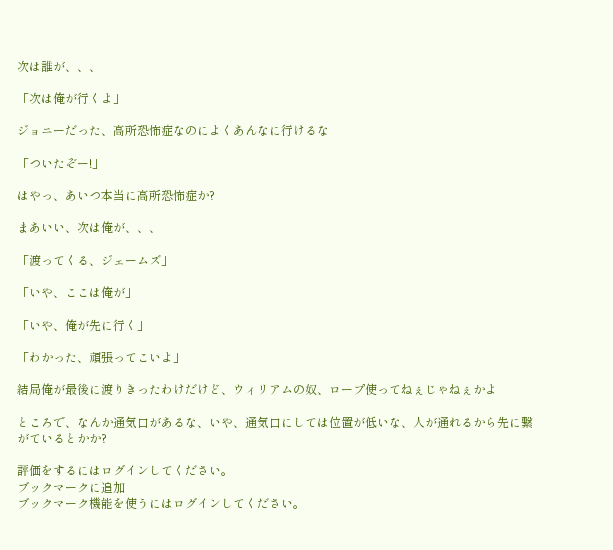次は誰が、、、

「次は俺が行くよ」

ジョニーだった、高所恐怖症なのによくあんなに行けるな

「ついたぞー!」

はやっ、あいつ本当に高所恐怖症か?

まあいい、次は俺が、、、

「渡ってくる、ジェームズ」

「いや、ここは俺が」

「いや、俺が先に行く」

「わかった、頑張ってこいよ」

結局俺が最後に渡りきったわけだけど、ウィリアムの奴、ロープ使ってねぇじゃねぇかよ

ところで、なんか通気口があるな、いや、通気口にしては位置が低いな、人が通れるから先に繋がているとかか?

評価をするにはログインしてください。
ブックマークに追加
ブックマーク機能を使うにはログインしてください。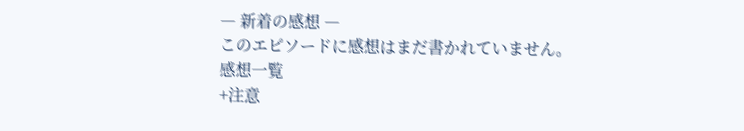― 新着の感想 ―
このエピソードに感想はまだ書かれていません。
感想一覧
+注意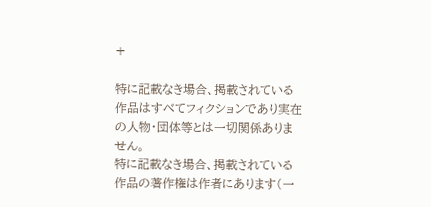+

特に記載なき場合、掲載されている作品はすべてフィクションであり実在の人物・団体等とは一切関係ありません。
特に記載なき場合、掲載されている作品の著作権は作者にあります(一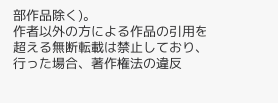部作品除く)。
作者以外の方による作品の引用を超える無断転載は禁止しており、行った場合、著作権法の違反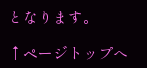となります。

↑ページトップへ